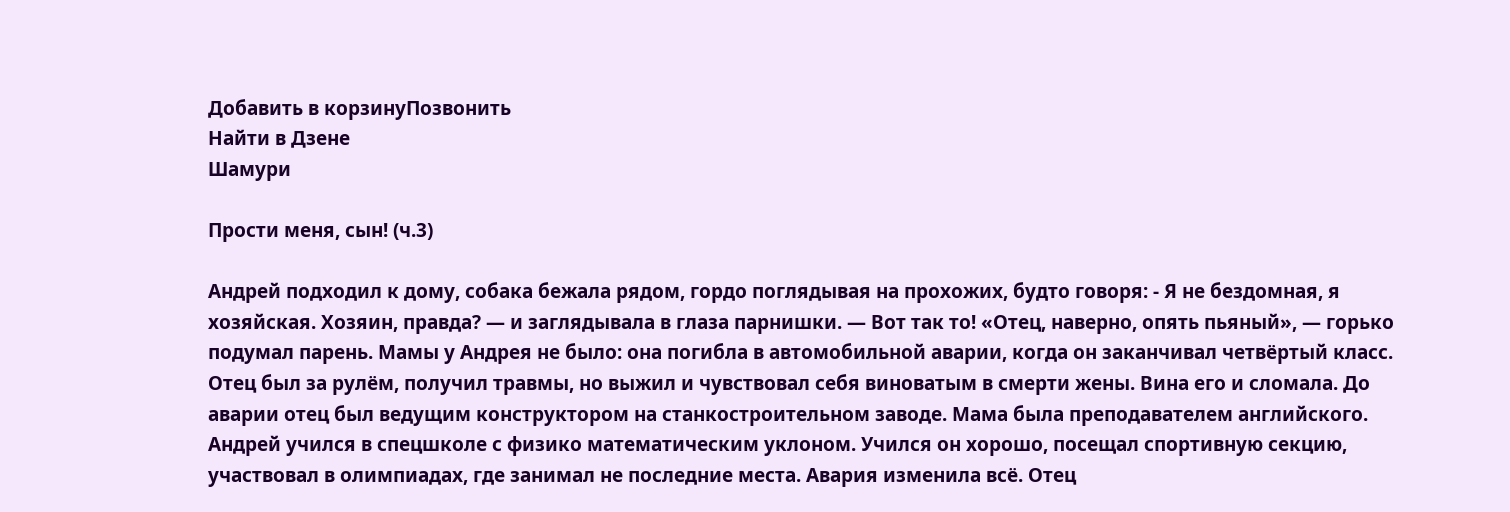Добавить в корзинуПозвонить
Найти в Дзене
Шамури

Прости меня, сын! (ч.3)

Андрей подходил к дому, собака бежала рядом, гордо поглядывая на прохожих, будто говоря: - Я не бездомная, я хозяйская. Хозяин, правда? — и заглядывала в глаза парнишки. — Вот так то! «Отец, наверно, опять пьяный», — горько подумал парень. Мамы у Андрея не было: она погибла в автомобильной аварии, когда он заканчивал четвёртый класс. Отец был за рулём, получил травмы, но выжил и чувствовал себя виноватым в смерти жены. Вина его и сломала. До аварии отец был ведущим конструктором на станкостроительном заводе. Мама была преподавателем английского. Андрей учился в спецшколе с физико математическим уклоном. Учился он хорошо, посещал спортивную секцию, участвовал в олимпиадах, где занимал не последние места. Авария изменила всё. Отец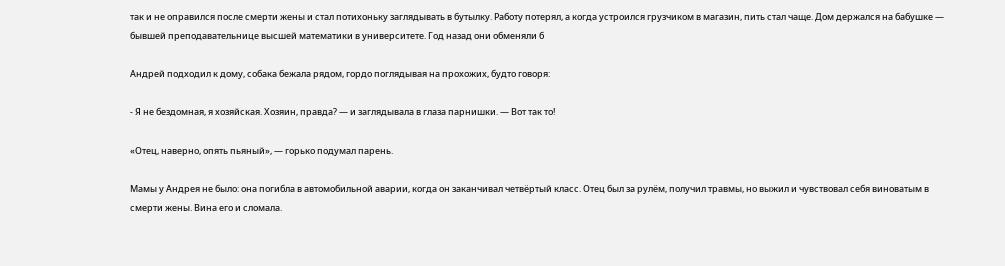так и не оправился после смерти жены и стал потихоньку заглядывать в бутылку. Работу потерял, а когда устроился грузчиком в магазин, пить стал чаще. Дом держался на бабушке — бывшей преподавательнице высшей математики в университете. Год назад они обменяли б

Андрей подходил к дому, собака бежала рядом, гордо поглядывая на прохожих, будто говоря:

- Я не бездомная, я хозяйская. Хозяин, правда? — и заглядывала в глаза парнишки. — Вот так то!

«Отец, наверно, опять пьяный», — горько подумал парень.

Мамы у Андрея не было: она погибла в автомобильной аварии, когда он заканчивал четвёртый класс. Отец был за рулём, получил травмы, но выжил и чувствовал себя виноватым в смерти жены. Вина его и сломала.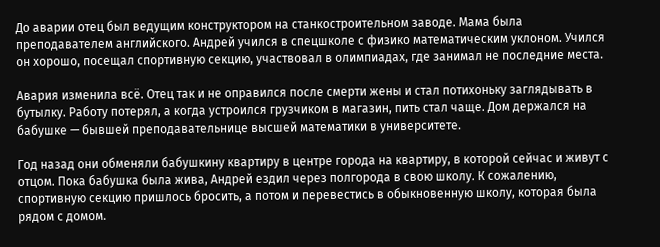До аварии отец был ведущим конструктором на станкостроительном заводе. Мама была преподавателем английского. Андрей учился в спецшколе с физико математическим уклоном. Учился он хорошо, посещал спортивную секцию, участвовал в олимпиадах, где занимал не последние места.

Авария изменила всё. Отец так и не оправился после смерти жены и стал потихоньку заглядывать в бутылку. Работу потерял, а когда устроился грузчиком в магазин, пить стал чаще. Дом держался на бабушке — бывшей преподавательнице высшей математики в университете.

Год назад они обменяли бабушкину квартиру в центре города на квартиру, в которой сейчас и живут с отцом. Пока бабушка была жива, Андрей ездил через полгорода в свою школу. К сожалению, спортивную секцию пришлось бросить, а потом и перевестись в обыкновенную школу, которая была рядом с домом.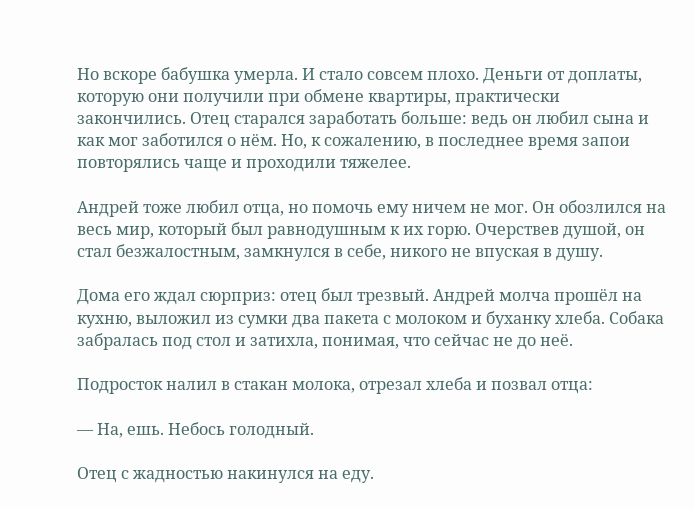Но вскоре бабушка умерла. И стало совсем плохо. Деньги от доплаты, которую они получили при обмене квартиры, практически закончились. Отец старался заработать больше: ведь он любил сына и как мог заботился о нём. Но, к сожалению, в последнее время запои повторялись чаще и проходили тяжелее.

Андрей тоже любил отца, но помочь ему ничем не мог. Он обозлился на весь мир, который был равнодушным к их горю. Очерствев душой, он стал безжалостным, замкнулся в себе, никого не впуская в душу.

Дома его ждал сюрприз: отец был трезвый. Андрей молча прошёл на кухню, выложил из сумки два пакета с молоком и буханку хлеба. Собака забралась под стол и затихла, понимая, что сейчас не до неё.

Подросток налил в стакан молока, отрезал хлеба и позвал отца:

— На, ешь. Небось голодный.

Отец с жадностью накинулся на еду.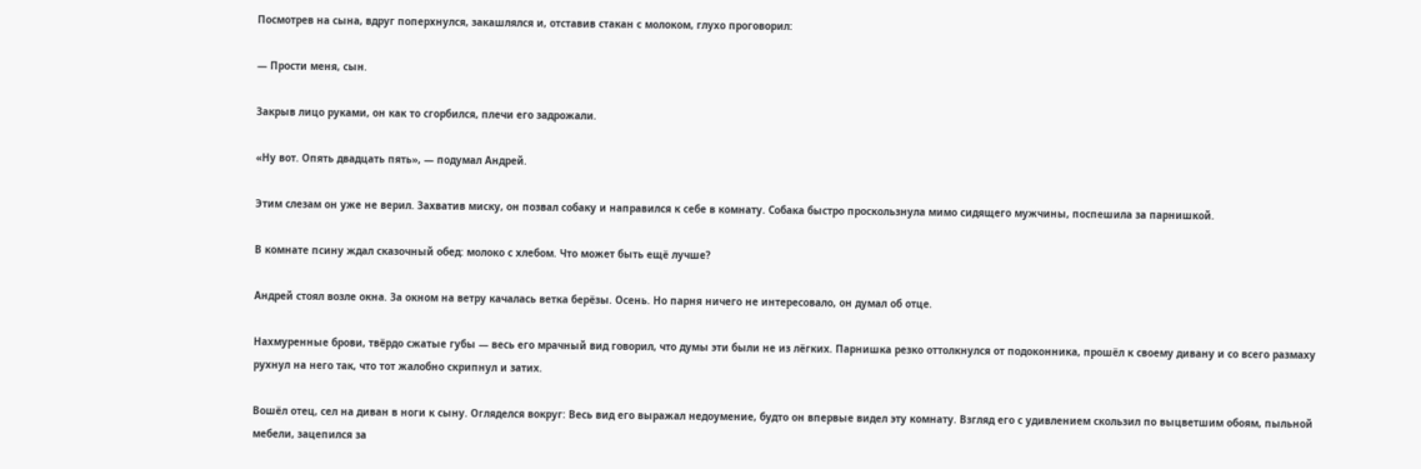Посмотрев на сына, вдруг поперхнулся, закашлялся и, отставив стакан с молоком, глухо проговорил:

— Прости меня, сын.

Закрыв лицо руками, он как то сгорбился, плечи его задрожали.

«Ну вот. Опять двадцать пять», — подумал Андрей.

Этим слезам он уже не верил. Захватив миску, он позвал собаку и направился к себе в комнату. Собака быстро проскользнула мимо сидящего мужчины, поспешила за парнишкой.

В комнате псину ждал сказочный обед: молоко с хлебом. Что может быть ещё лучше?

Андрей стоял возле окна. За окном на ветру качалась ветка берёзы. Осень. Но парня ничего не интересовало, он думал об отце.

Нахмуренные брови, твёрдо сжатые губы — весь его мрачный вид говорил, что думы эти были не из лёгких. Парнишка резко оттолкнулся от подоконника, прошёл к своему дивану и со всего размаху рухнул на него так, что тот жалобно скрипнул и затих.

Вошёл отец, сел на диван в ноги к сыну. Огляделся вокруг: Весь вид его выражал недоумение, будто он впервые видел эту комнату. Взгляд его с удивлением скользил по выцветшим обоям, пыльной мебели, зацепился за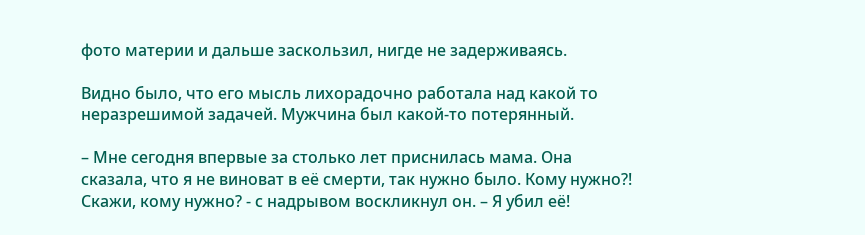фото материи и дальше заскользил, нигде не задерживаясь.

Видно было, что его мысль лихорадочно работала над какой то неразрешимой задачей. Мужчина был какой-то потерянный.

– Мне сегодня впервые за столько лет приснилась мама. Она сказала, что я не виноват в её смерти, так нужно было. Кому нужно?! Скажи, кому нужно? - с надрывом воскликнул он. – Я убил её!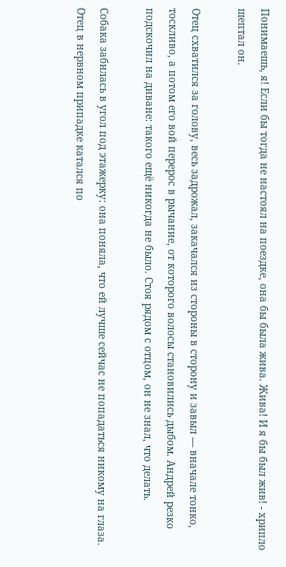Понимаешь, я! Если бы тогда не настоял на поездке, она бы была жива. Жива! И я бы был жив! - хрипло шептал он.

Отец схватился за голову, весь задрожал, закачался из стороны в сторону и завыл — вначале тонко, тоскливо, а потом его вой перерос в рычание, от которого волосы становились дыбом. Андрей резко подскочил на диване: такого ещё никогда не было. Стоя рядом с отцом, он не знал, что делать.

Собака забилась в угол под этажерку: она поняла, что ей лучше сейчас не попадаться никому на глаза. Отец в нервном припадке катался по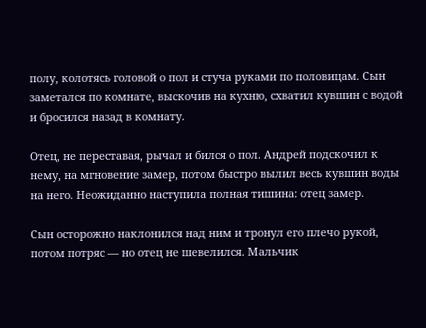полу, колотясь головой о пол и стуча руками по половицам. Сын заметался по комнате, выскочив на кухню, схватил кувшин с водой и бросился назад в комнату.

Отец, не переставая, рычал и бился о пол. Андрей подскочил к нему, на мгновение замер, потом быстро вылил весь кувшин воды на него. Неожиданно наступила полная тишина: отец замер.

Сын осторожно наклонился над ним и тронул его плечо рукой, потом потряс — но отец не шевелился. Мальчик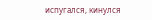испугался, кинулся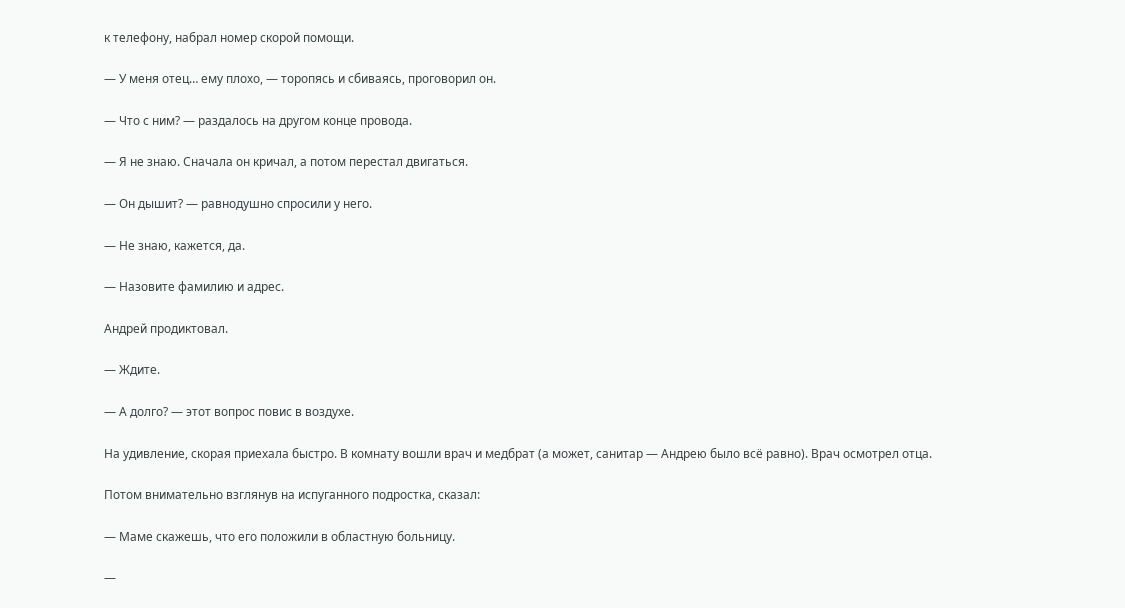к телефону, набрал номер скорой помощи.

— У меня отец… ему плохо, — торопясь и сбиваясь, проговорил он.

— Что с ним? — раздалось на другом конце провода.

— Я не знаю. Сначала он кричал, а потом перестал двигаться.

— Он дышит? — равнодушно спросили у него.

— Не знаю, кажется, да.

— Назовите фамилию и адрес.

Андрей продиктовал.

— Ждите.

— А долго? — этот вопрос повис в воздухе.

На удивление, скорая приехала быстро. В комнату вошли врач и медбрат (а может, санитар — Андрею было всё равно). Врач осмотрел отца.

Потом внимательно взглянув на испуганного подростка, сказал:

— Маме скажешь, что его положили в областную больницу.

—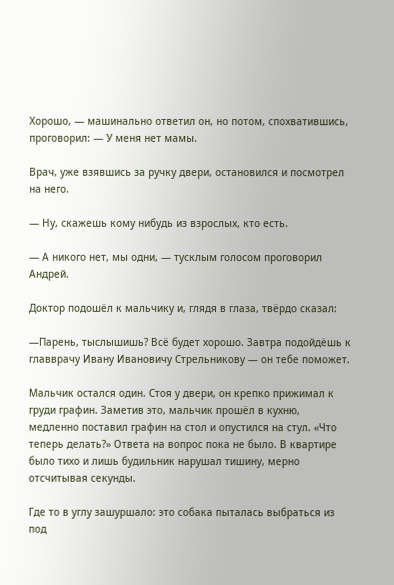Хорошо, — машинально ответил он, но потом, спохватившись, проговорил: — У меня нет мамы.

Врач, уже взявшись за ручку двери, остановился и посмотрел на него.

— Ну, скажешь кому нибудь из взрослых, кто есть.

— А никого нет, мы одни, — тусклым голосом проговорил Андрей.

Доктор подошёл к мальчику и, глядя в глаза, твёрдо сказал:

—Парень, тыслышишь? Всё будет хорошо. Завтра подойдёшь к главврачу Ивану Ивановичу Стрельникову — он тебе поможет.

Мальчик остался один. Стоя у двери, он крепко прижимал к груди графин. Заметив это, мальчик прошёл в кухню, медленно поставил графин на стол и опустился на стул. «Что теперь делать?» Ответа на вопрос пока не было. В квартире было тихо и лишь будильник нарушал тишину, мерно отсчитывая секунды.

Где то в углу зашуршало: это собака пыталась выбраться из под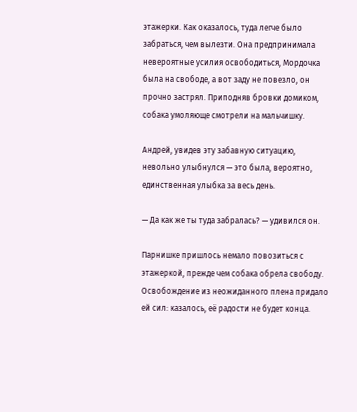этажерки. Как оказалось, туда легче было забраться, чем вылезти. Она предпринимала невероятные усилия освободиться, Мордочка была на свободе, а вот заду не повезло, он прочно застрял. Приподняв бровки домиком, собака умоляюще смотрели на мальчишку.

Андрей, увидев эту забавную ситуацию, невольно улыбнулся — это была, вероятно, единственная улыбка за весь день.

— Да как же ты туда забралась? — удивился он.

Парнишке пришлось немало повозиться с этажеркой, прежде чем собака обрела свободу. Освобождение из неожиданного плена придало ей сил: казалось, её радости не будет конца.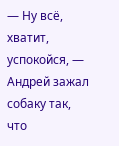— Ну всё, хватит, успокойся, — Андрей зажал собаку так, что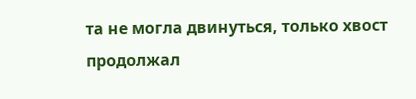та не могла двинуться, только хвост продолжал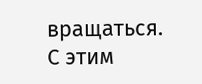вращаться. С этим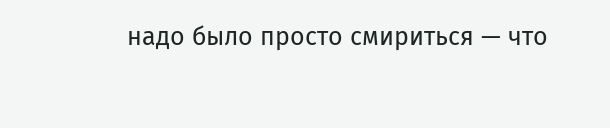надо было просто смириться — что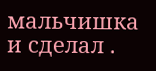мальчишка и сделал .